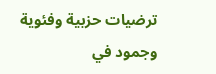ترضيات حزبية وفئوية وجمود في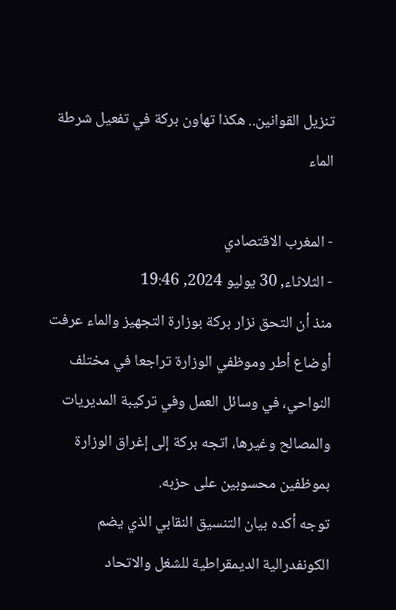تنزيل القوانين.. هكذا تهاون بركة في تفعيل شرطة الماء

- المغرب الاقتصادي
- الثلاثاء, 30 يوليو 2024, 19:46
منذ أن التحق نزار بركة بوزارة التجهيز والماء عرفت أوضاع أطر وموظفي الوزارة تراجعا في مختلف النواحي، في وسائل العمل وفي تركيبة المديريات والمصالح وغيرها، اتجه بركة إلى إغراق الوزارة بموظفين محسوبين على حزبه.
توجه أكده بيان التنسيق النقابي الذي يضم الكونفدرالية الديمقراطية للشغل والاتحاد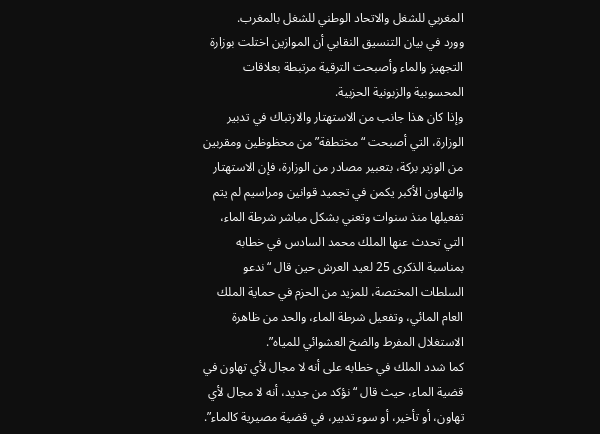المغربي للشغل والاتحاد الوطني للشغل بالمغرب.
وورد في بيان التنسيق النقابي أن الموازين اختلت بوزارة التجهيز والماء وأصبحت الترقية مرتبطة بعلاقات المحسوبية والزبونية الحزبية.
وإذا كان هذا جانب من الاستهتار والارتباك في تدبير الوزارة، التي أصبحت “مختطفة” من محظوظين ومقربين من الوزير بركة، بتعبير مصادر من الوزارة، فإن الاستهتار والتهاون الأكبر يكمن في تجميد قوانين ومراسيم لم يتم تفعيلها منذ سنوات وتعني بشكل مباشر شرطة الماء، التي تحدث عنها الملك محمد السادس في خطابه بمناسبة الذكرى 25 لعيد العرش حين قال “ندعو السلطات المختصة، للمزيد من الحزم في حماية الملك العام المائي، وتفعيل شرطة الماء، والحد من ظاهرة الاستغلال المفرط والضخ العشوائي للمياه”.
كما شدد الملك في خطابه على أنه لا مجال لأي تهاون في قضية الماء، حيث قال “نؤكد من جديد، أنه لا مجال لأي تهاون، أو تأخير، أو سوء تدبير، في قضية مصيرية كالماء”.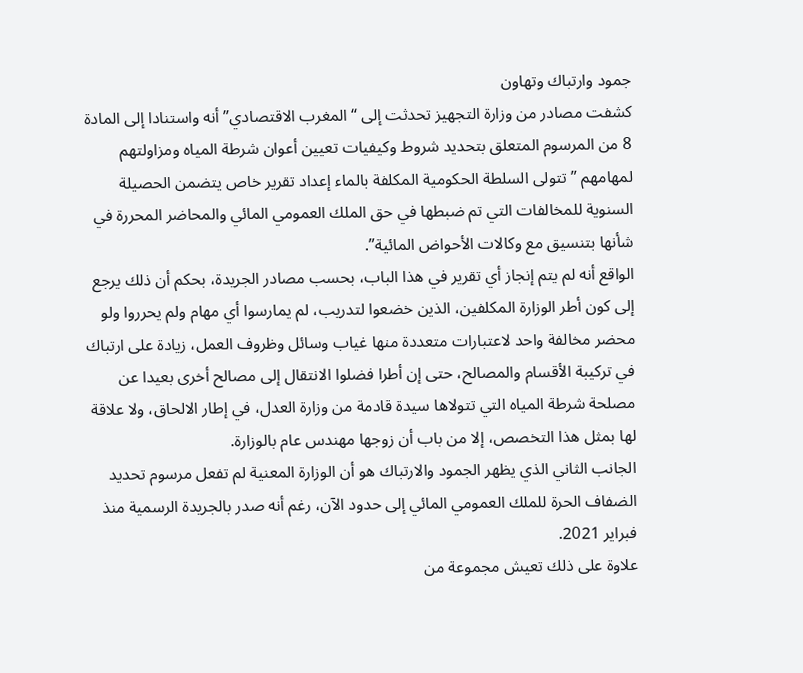جمود وارتباك وتهاون
كشفت مصادر من وزارة التجهيز تحدثت إلى “المغرب الاقتصادي” أنه واستنادا إلى المادة 8 من المرسوم المتعلق بتحديد شروط وكيفيات تعيين أعوان شرطة المياه ومزاولتهم لمهامهم ” تتولى السلطة الحكومية المكلفة بالماء إعداد تقرير خاص يتضمن الحصيلة السنوية للمخالفات التي تم ضبطها في حق الملك العمومي المائي والمحاضر المحررة في شأنها بتنسيق مع وكالات الأحواض المائية”.
الواقع أنه لم يتم إنجاز أي تقرير في هذا الباب، بحسب مصادر الجريدة، بحكم أن ذلك يرجع إلى كون أطر الوزارة المكلفين، الذين خضعوا لتدريب، لم يمارسوا أي مهام ولم يحرروا ولو محضر مخالفة واحد لاعتبارات متعددة منها غياب وسائل وظروف العمل، زيادة على ارتباك في تركيبة الأقسام والمصالح، حتى إن أطرا فضلوا الانتقال إلى مصالح أخرى بعيدا عن مصلحة شرطة المياه التي تتولاها سيدة قادمة من وزارة العدل، في إطار الالحاق، ولا علاقة لها بمثل هذا التخصص، إلا من باب أن زوجها مهندس عام بالوزارة.
الجانب الثاني الذي يظهر الجمود والارتباك هو أن الوزارة المعنية لم تفعل مرسوم تحديد الضفاف الحرة للملك العمومي المائي إلى حدود الآن، رغم أنه صدر بالجريدة الرسمية منذ فبراير 2021.
علاوة على ذلك تعيش مجموعة من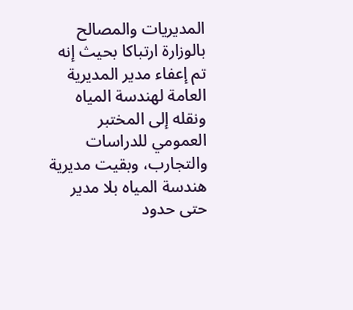المديريات والمصالح بالوزارة ارتباكا بحيث إنه تم إعفاء مدير المديرية العامة لهندسة المياه ونقله إلى المختبر العمومي للدراسات والتجارب، وبقيت مديرية هندسة المياه بلا مدير حتى حدود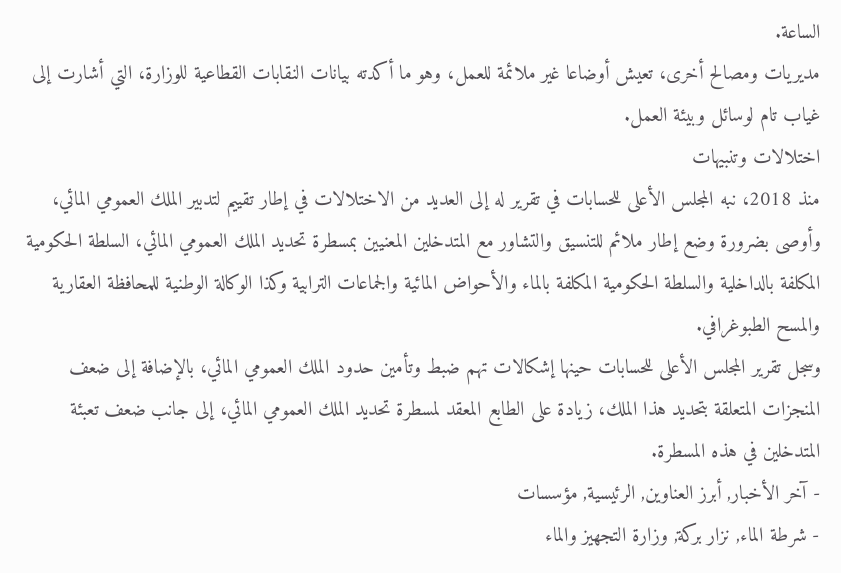الساعة.
مديريات ومصالح أخرى، تعيش أوضاعا غير ملائمة للعمل، وهو ما أكدته بيانات النقابات القطاعية للوزارة، التي أشارت إلى غياب تام لوسائل وبيئة العمل.
اختلالات وتنبيهات
منذ 2018، نبه المجلس الأعلى للحسابات في تقرير له إلى العديد من الاختلالات في إطار تقييم لتدبير الملك العمومي المائي، وأوصى بضرورة وضع إطار ملائم للتنسيق والتشاور مع المتدخلين المعنيين بمسطرة تحديد الملك العمومي المائي، السلطة الحكومية المكلفة بالداخلية والسلطة الحكومية المكلفة بالماء والأحواض المائية والجماعات الترابية وكذا الوكالة الوطنية للمحافظة العقارية والمسح الطبوغرافي.
وسجل تقرير المجلس الأعلى للحسابات حينها إشكالات تهم ضبط وتأمين حدود الملك العمومي المائي، بالإضافة إلى ضعف المنجزات المتعلقة بتحديد هذا الملك، زيادة على الطابع المعقد لمسطرة تحديد الملك العمومي المائي، إلى جانب ضعف تعبئة المتدخلين في هذه المسطرة.
- آخر الأخبار, أبرز العناوين, الرئيسية, مؤسسات
- شرطة الماء, نزار بركة, وزارة التجهيز والماء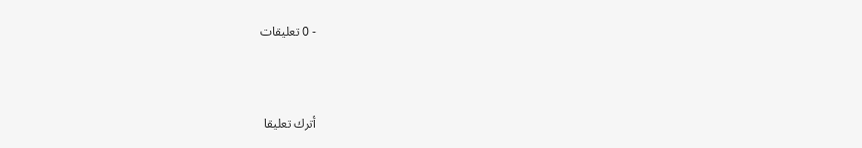- 0 تعليقات



أترك تعليقا